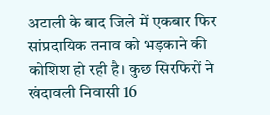अटाली के बाद जिले में एकबार फिर सांप्रदायिक तनाव को भड़काने की कोशिश हो रही है। कुछ सिरफिरों ने खंदावली निवासी 16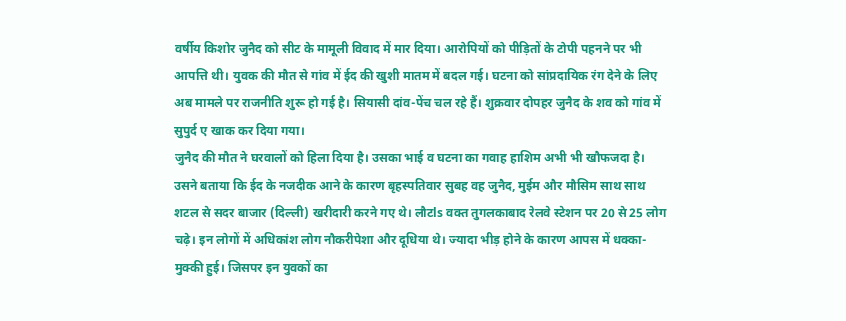वर्षीय किशोर जुनैद को सीट के मामूली विवाद में मार दिया। आरोपियों को पीड़ितों के टोपी पहनने पर भी आपत्ति थी। युवक की मौत से गांव में ईद की खुशी मातम में बदल गई। घटना को सांप्रदायिक रंग देने के लिए अब मामले पर राजनीति शुरू हो गई है। सियासी दांव-पेंच चल रहे हैं। शुक्रवार दोपहर जुनैद के शव को गांव में सुपुर्द ए खाक कर दिया गया।
जुनैद की मौत ने घरवालों को हिला दिया है। उसका भाई व घटना का गवाह हाशिम अभी भी खौफजदा है। उसने बताया कि ईद के नजदीक आने के कारण बृहस्पतिवार सुबह वह जुनैद, मुईम और मौसिम साथ साथ शटल से सदर बाजार (दिल्ली) खरीदारी करने गए थे। लौटls वक्त तुगलकाबाद रेलवे स्टेशन पर 20 से 25 लोग चढ़े। इन लोगों में अधिकांश लोग नौकरीपेशा और दूधिया थे। ज्यादा भीड़ होने के कारण आपस में धक्का-मुक्की हुई। जिसपर इन युवकों का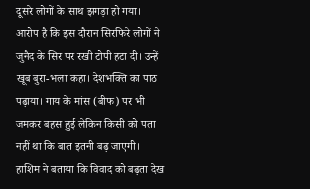दूसरे लोगों के साथ झगड़ा हो गया।
आरोप है कि इस दौरान सिरफिरे लोगों ने जुनैद के सिर पर रखी टोपी हटा दी। उन्हें खूब बुरा-भला कहा। देशभक्ति का पाठ पढ़ाया। गाय के मांस (बीफ) पर भी जमकर बहस हुई लेकिन किसी को पता नहीं था कि बात इतनी बढ़ जाएगी।
हाशिम ने बताया कि विवाद को बढ़ता देख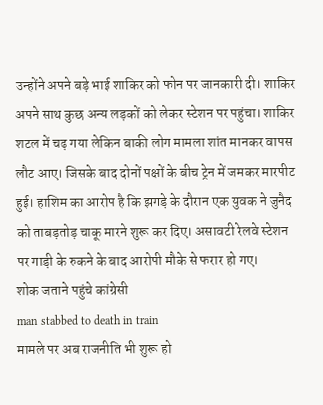उन्होंने अपने बड़े भाई शाकिर को फोन पर जानकारी दी। शाकिर अपने साथ कुछ अन्य लड़कों को लेकर स्टेशन पर पहुंचा। शाकिर शटल में चढ़ गया लेकिन बाकी लोग मामला शांत मानकर वापस लौट आए। जिसके बाद दोनों पक्षों के बीच ट्रेन में जमकर मारपीट हुई। हाशिम का आरोप है कि झगड़े के दौरान एक युवक ने जुनैद को ताबड़तोड़ चाकू मारने शुरू कर दिए। असावटी रेलवे स्टेशन पर गाड़ी के रुकने के बाद आरोपी मौके से फरार हो गए।
शोक जताने पहुंचे कांग्रेसी
man stabbed to death in train
मामले पर अब राजनीति भी शुरू हो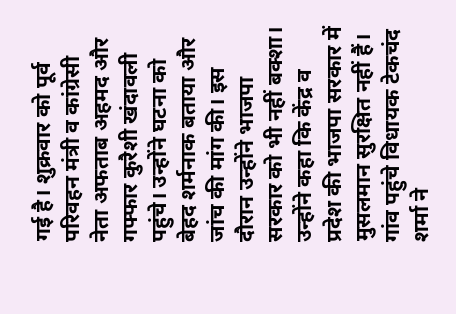गई है। शुक्रवार को पूर्व परिवहन मंत्री व कांग्रेसी नेता अफताब अहमद और गफ्फार कुरैशी खंदावली पहुंचे। उन्होंने घटना को बेहद शर्मनाक बताया और जांच की मांग की। इस दौरान उन्होंने भाजपा सरकार को भी नहीं बक्शा। उन्होंने कहा कि केंद्र व प्रदेश की भाजपा सरकार में मुसलमान सुरक्षित नहीं हैं। गांव पहुंचे विधायक टेकचंद शर्मा ने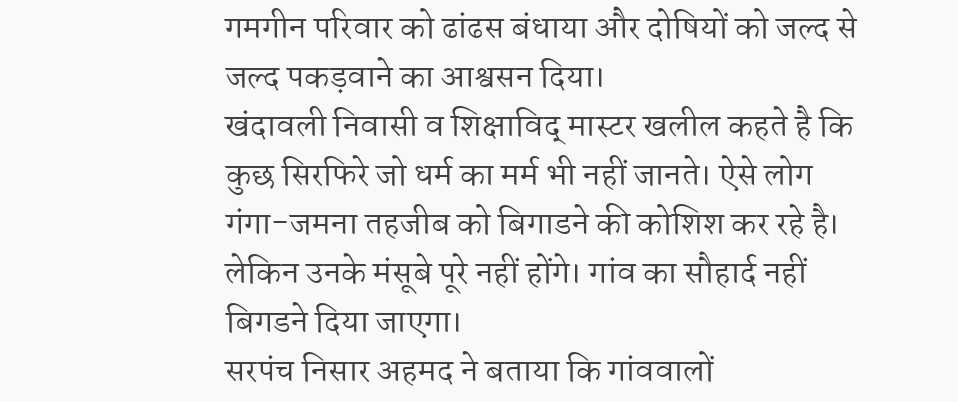गमगीन परिवार को ढांढस बंधाया और दोषियों को जल्द से जल्द पकड़वाने का आश्वसन दिया।
खंदावली निवासी व शिक्षाविद् मास्टर खलील कहते है कि कुछ सिरफिरे जो धर्म का मर्म भी नहीं जानते। ऐसे लोग गंगा-जमना तहजीब को बिगाडने की कोशिश कर रहे है। लेकिन उनके मंसूबे पूरे नहीं होंगे। गांव का सौहार्द नहीं बिगडने दिया जाएगा।
सरपंच निसार अहमद ने बताया कि गांववालों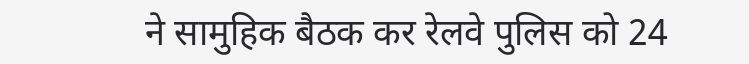ने सामुहिक बैठक कर रेलवे पुलिस को 24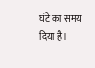घंटे का समय दिया है।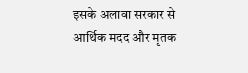इसके अलावा सरकार से आर्थिक मदद और मृतक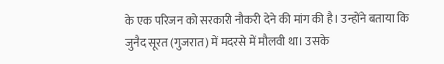के एक परिजन को सरकारी नौकरी देने की मांग की है। उन्होंने बताया कि जुनैद सूरत (गुजरात) में मदरसे में मौलवी था। उसके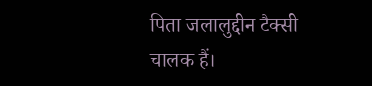पिता जलालुद्दीन टैक्सी चालक हैं।